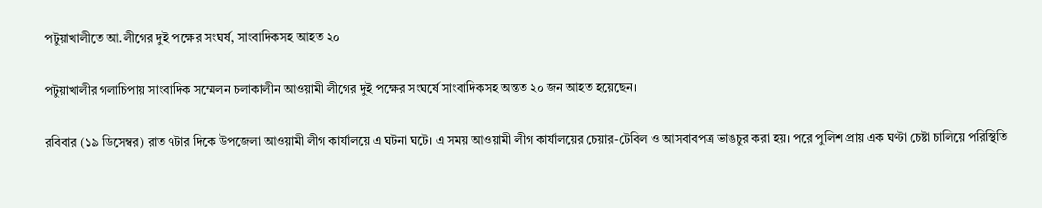পটুয়াখালীতে আ.লীগের দুই পক্ষের সংঘর্ষ, সাংবাদিকসহ আহত ২০

পটুয়াখালীর গলাচিপায় সাংবাদিক সম্মেলন চলাকালীন আওয়ামী লীগের দুই পক্ষের সংঘর্ষে সাংবাদিকসহ অন্তত ২০ জন আহত হয়েছেন।

রবিবার (১৯ ডিসেম্বর) রাত ৭টার দিকে উপজেলা আওয়ামী লীগ কার্যালয়ে এ ঘটনা ঘটে। এ সময় আওয়ামী লীগ কার্যালয়ের চেয়ার-টেবিল ও আসবাবপত্র ভাঙচুর করা হয়। পরে পুলিশ প্রায় এক ঘণ্টা চেষ্টা চালিয়ে পরিস্থিতি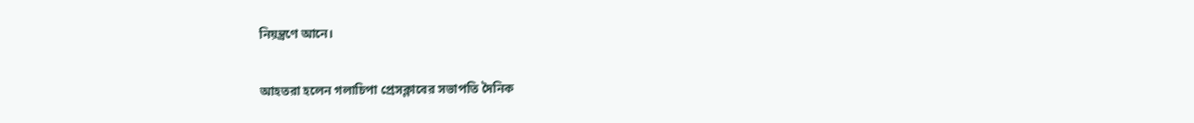নিয়ন্ত্রণে আনে।

আহতরা হলেন গলাচিপা প্রেসক্লাবের সভাপতি দৈনিক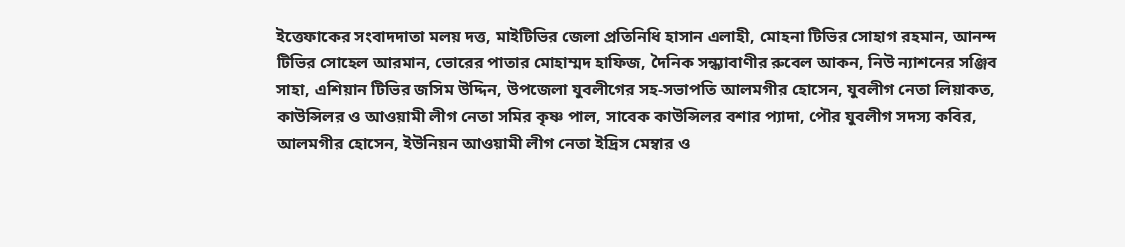ইত্তেফাকের সংবাদদাতা মলয় দত্ত, মাইটিভির জেলা প্রতিনিধি হাসান এলাহী, মোহনা টিভির সোহাগ রহমান, আনন্দ টিভির সোহেল আরমান, ভোরের পাতার মোহাম্মদ হাফিজ, দৈনিক সন্ধ্যাবাণীর রুবেল আকন, নিউ ন্যাশনের সঞ্জিব সাহা, এশিয়ান টিভির জসিম উদ্দিন, উপজেলা যুবলীগের সহ-সভাপতি আলমগীর হোসেন, যুবলীগ নেতা লিয়াকত, কাউন্সিলর ও আওয়ামী লীগ নেতা সমির কৃষ্ণ পাল, সাবেক কাউন্সিলর বশার প্যাদা, পৌর যুবলীগ সদস্য কবির, আলমগীর হোসেন, ইউনিয়ন আওয়ামী লীগ নেতা ইদ্রিস মেম্বার ও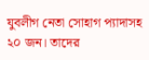যুবলীগ নেতা সোহাগ প্যাদাসহ ২০ জন। তাদের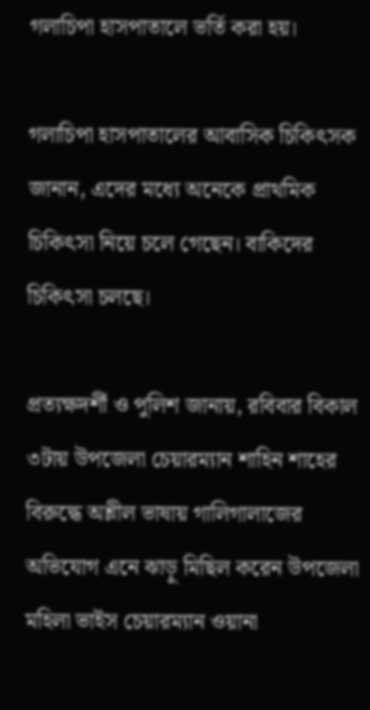গলাচিপা হাসপাতালে ভর্তি করা হয়।

গলাচিপা হাসপাতালের আবাসিক চিকিৎসক জানান, এদের মধ্যে অনেকে প্রাথমিক চিকিৎসা নিয়ে চলে গেছেন। বাকিদের চিকিৎসা চলছে।

প্রত্যক্ষদর্শী ও পুলিশ জানায়, রবিবার বিকাল ৩টায় উপজেলা চেয়ারম্যান শাহিন শাহের বিরুদ্ধে অশ্লীল ভাষায় গালিগালাজের অভিযোগ এনে ঝাড়ু মিছিল করেন উপজেলা মহিলা ভাইস চেয়ারম্যান ওয়ানা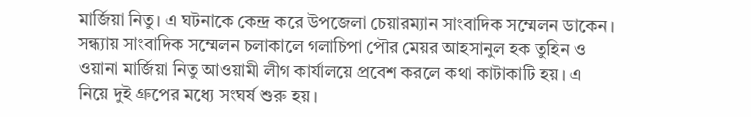মার্জিয়া নিতু। এ ঘটনাকে কেন্দ্র করে উপজেলা চেয়ারম্যান সাংবাদিক সম্মেলন ডাকেন। সন্ধ্যায় সাংবাদিক সম্মেলন চলাকালে গলাচিপা পৌর মেয়র আহসানুল হক তুহিন ও ওয়ানা মার্জিয়া নিতু আওয়ামী লীগ কার্যালয়ে প্রবেশ করলে কথা কাটাকাটি হয়। এ নিয়ে দুই গ্রুপের মধ্যে সংঘর্ষ শুরু হয়।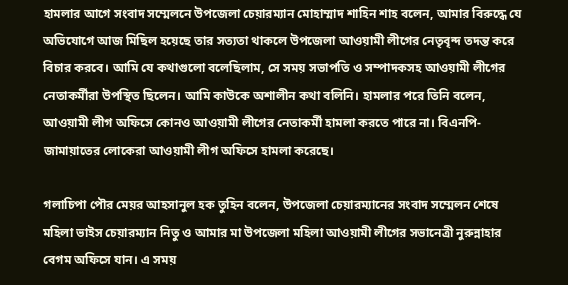হামলার আগে সংবাদ সম্মেলনে উপজেলা চেয়ারম্যান মোহাম্মাদ শাহিন শাহ বলেন, আমার বিরুদ্ধে যে অভিযোগে আজ মিছিল হয়েছে তার সত্যতা থাকলে উপজেলা আওয়ামী লীগের নেতৃবৃন্দ তদন্ত করে বিচার করবে। আমি যে কথাগুলো বলেছিলাম, সে সময় সভাপতি ও সম্পাদকসহ আওয়ামী লীগের নেতাকর্মীরা উপস্থিত ছিলেন। আমি কাউকে অশালীন কথা বলিনি। হামলার পরে তিনি বলেন, আওয়ামী লীগ অফিসে কোনও আওয়ামী লীগের নেতাকর্মী হামলা করতে পারে না। বিএনপি-জামায়াতের লোকেরা আওয়ামী লীগ অফিসে হামলা করেছে।

গলাচিপা পৌর মেয়র আহসানুল হক তুহিন বলেন, উপজেলা চেয়ারম্যানের সংবাদ সম্মেলন শেষে মহিলা ভাইস চেয়ারম্যান নিতু ও আমার মা উপজেলা মহিলা আওয়ামী লীগের সভানেত্রী নুরুন্নাহার বেগম অফিসে যান। এ সময়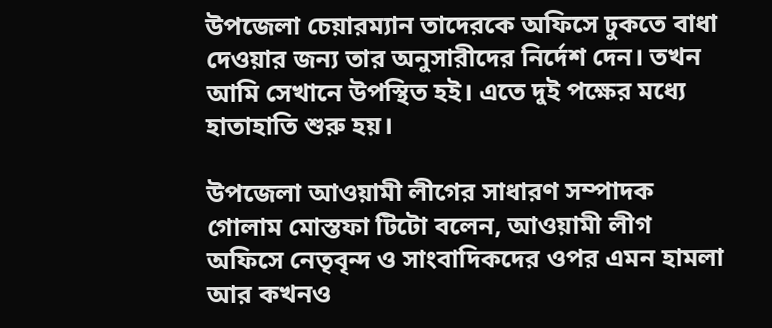উপজেলা চেয়ারম্যান তাদেরকে অফিসে ঢুকতে বাধা দেওয়ার জন্য তার অনুসারীদের নির্দেশ দেন। তখন আমি সেখানে উপস্থিত হই। এতে দুই পক্ষের মধ্যে হাতাহাতি শুরু হয়।

উপজেলা আওয়ামী লীগের সাধারণ সম্পাদক গোলাম মোস্তফা টিটো বলেন, আওয়ামী লীগ অফিসে নেতৃবৃন্দ ও সাংবাদিকদের ওপর এমন হামলা আর কখনও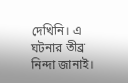দেখিনি। এ ঘটনার তীব্র নিন্দা জানাই।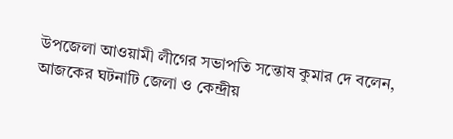উপজেলা আওয়ামী লীগের সভাপতি সন্তোষ কুমার দে বলেন, আজকের ঘটনাটি জেলা ও কেন্দ্রীয়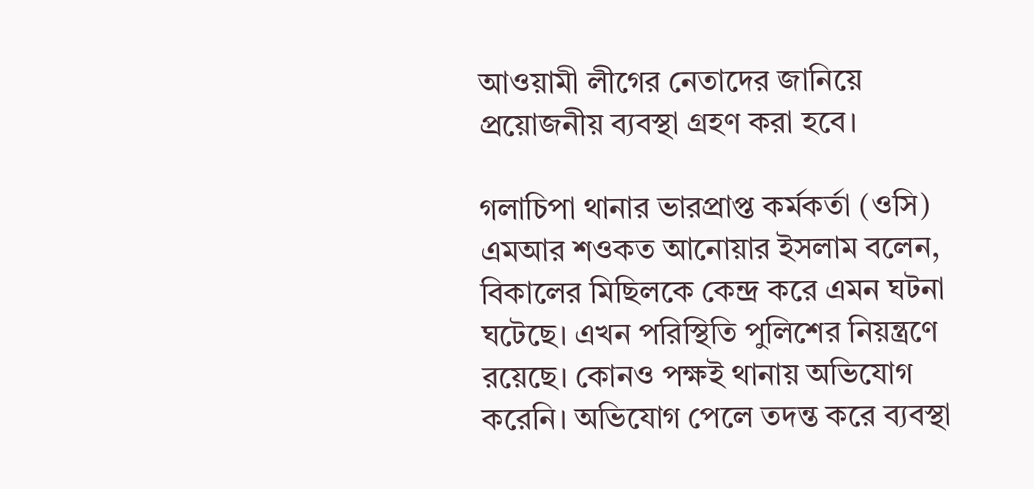আওয়ামী লীগের নেতাদের জানিয়ে প্রয়োজনীয় ব্যবস্থা গ্রহণ করা হবে।

গলাচিপা থানার ভারপ্রাপ্ত কর্মকর্তা (ওসি) এমআর শওকত আনোয়ার ইসলাম বলেন, বিকালের মিছিলকে কেন্দ্র করে এমন ঘটনা ঘটেছে। এখন পরিস্থিতি পুলিশের নিয়ন্ত্রণে রয়েছে। কোনও পক্ষই থানায় অভিযোগ করেনি। অভিযোগ পেলে তদন্ত করে ব্যবস্থা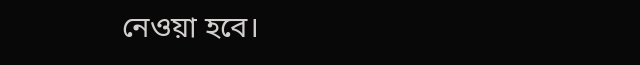নেওয়া হবে।